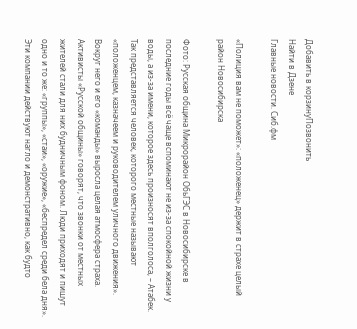Добавить в корзинуПозвонить
Найти в Дзене
Главные новости. Сиб.фм

«Полиция вам не поможет»: «положенец» держит в страхе целый район Новосибирска

Фото: Русская община Микрорайон ОбьГЭС в Новосибирске в последние годы всё чаще вспоминают не из‑за спокойной жизни у воды, а из‑за имени, которое здесь произносят вполголоса, – Атабек. Так представляется человек, которого местные называют «положенцем, казначеем и руководителем уличного движения». Вокруг него и его «команды» выросла целая атмосфера страха. Активисты «Русской общины» говорят, что звонки от местных жителей стали для них будничным фоном. Люди приходят и пишут одно и то же: «группы», «стаи», «оружие», «беспредел среди бела дня». Эти компании действуют нагло и демонстративно, как будто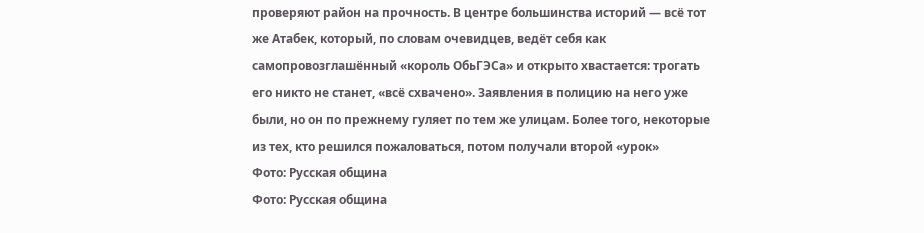проверяют район на прочность. В центре большинства историй — всё тот же Атабек, который, по словам очевидцев, ведёт себя как самопровозглашённый «король ОбьГЭСа» и открыто хвастается: трогать его никто не станет, «всё схвачено». Заявления в полицию на него уже были, но он по прежнему гуляет по тем же улицам. Более того, некоторые из тех, кто решился пожаловаться, потом получали второй «урок»
Фото: Русская община
Фото: Русская община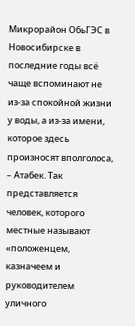Микрорайон ОбьГЭС в Новосибирске в последние годы всё чаще вспоминают не из‑за спокойной жизни у воды, а из‑за имени, которое здесь произносят вполголоса, – Атабек. Так представляется человек, которого местные называют «положенцем, казначеем и руководителем уличного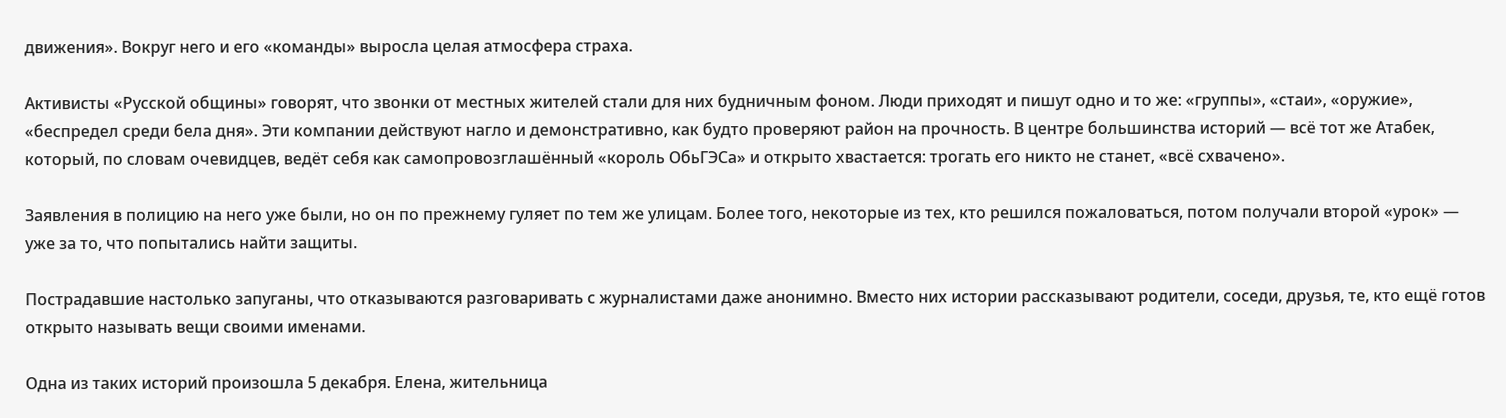движения». Вокруг него и его «команды» выросла целая атмосфера страха.

Активисты «Русской общины» говорят, что звонки от местных жителей стали для них будничным фоном. Люди приходят и пишут одно и то же: «группы», «стаи», «оружие», «беспредел среди бела дня». Эти компании действуют нагло и демонстративно, как будто проверяют район на прочность. В центре большинства историй — всё тот же Атабек, который, по словам очевидцев, ведёт себя как самопровозглашённый «король ОбьГЭСа» и открыто хвастается: трогать его никто не станет, «всё схвачено».

Заявления в полицию на него уже были, но он по прежнему гуляет по тем же улицам. Более того, некоторые из тех, кто решился пожаловаться, потом получали второй «урок» — уже за то, что попытались найти защиты.

Пострадавшие настолько запуганы, что отказываются разговаривать с журналистами даже анонимно. Вместо них истории рассказывают родители, соседи, друзья, те, кто ещё готов открыто называть вещи своими именами.

Одна из таких историй произошла 5 декабря. Елена, жительница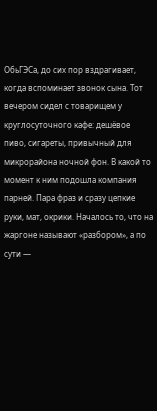ОбьГЭСа, до сих пор вздрагивает, когда вспоминает звонок сына. Тот вечером сидел с товарищем у круглосуточного кафе: дешёвое пиво, сигареты, привычный для микрорайона ночной фон. В какой то момент к ним подошла компания парней. Пара фраз и сразу цепкие руки, мат, окрики. Началось то, что на жаргоне называют «разбором», а по сути —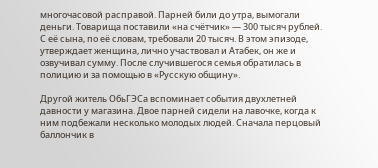многочасовой расправой. Парней били до утра, вымогали деньги. Товарища поставили «на счётчик» — 300 тысяч рублей. С её сына, по её словам, требовали 20 тысяч. В этом эпизоде, утверждает женщина, лично участвовал и Атабек, он же и озвучивал сумму. После случившегося семья обратилась в полицию и за помощью в «Русскую общину».

Другой житель ОбьГЭСа вспоминает события двухлетней давности у магазина. Двое парней сидели на лавочке, когда к ним подбежали несколько молодых людей. Сначала перцовый баллончик в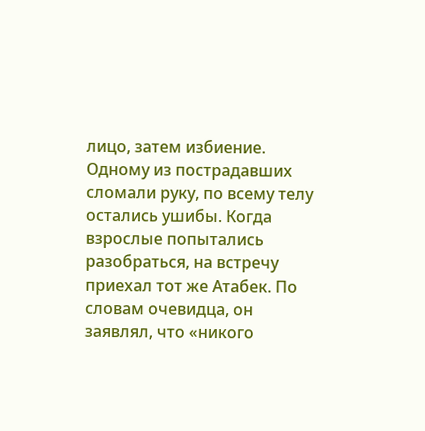лицо, затем избиение. Одному из пострадавших сломали руку, по всему телу остались ушибы. Когда взрослые попытались разобраться, на встречу приехал тот же Атабек. По словам очевидца, он заявлял, что «никого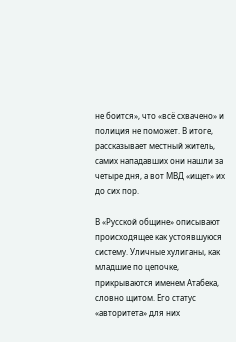не боится», что «всё схвачено» и полиция не поможет. В итоге, рассказывает местный житель, самих нападавших они нашли за четыре дня, а вот МВД «ищет» их до сих пор.

В «Русской общине» описывают происходящее как устоявшуюся систему. Уличные хулиганы, как младшие по цепочке, прикрываются именем Атабека, словно щитом. Его статус «авторитета» для них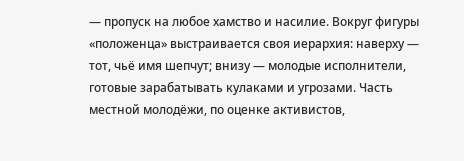— пропуск на любое хамство и насилие. Вокруг фигуры «положенца» выстраивается своя иерархия: наверху — тот, чьё имя шепчут; внизу — молодые исполнители, готовые зарабатывать кулаками и угрозами. Часть местной молодёжи, по оценке активистов,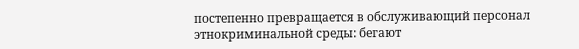постепенно превращается в обслуживающий персонал этнокриминальной среды: бегают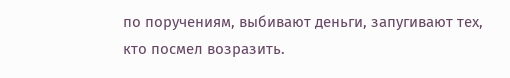по поручениям, выбивают деньги, запугивают тех, кто посмел возразить.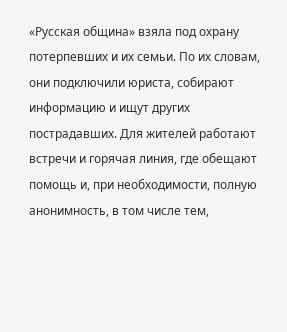«Русская община» взяла под охрану потерпевших и их семьи. По их словам, они подключили юриста, собирают информацию и ищут других пострадавших. Для жителей работают встречи и горячая линия, где обещают помощь и, при необходимости, полную анонимность, в том числе тем,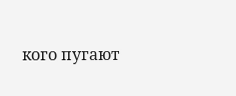кого пугают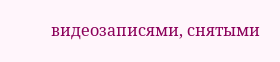видеозаписями, снятыми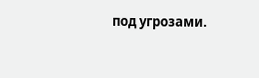под угрозами.